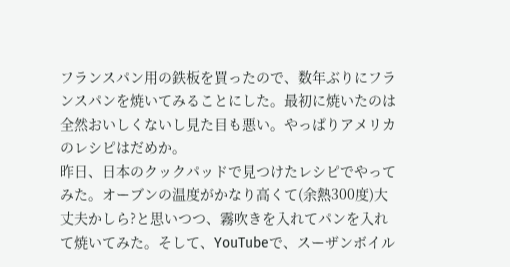フランスパン用の鉄板を買ったので、数年ぶりにフランスパンを焼いてみることにした。最初に焼いたのは全然おいしくないし見た目も悪い。やっぱりアメリカのレシピはだめか。
昨日、日本のクックパッドで見つけたレシピでやってみた。オーブンの温度がかなり高くて(余熱300度)大丈夫かしら?と思いつつ、霧吹きを入れてパンを入れて焼いてみた。そして、YouTubeで、スーザンボイル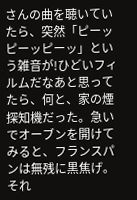さんの曲を聴いていたら、突然「ピーッピーッピーッ」という雑音が!ひどいフィルムだなあと思ってたら、何と、家の煙探知機だった。急いでオーブンを開けてみると、フランスパンは無残に黒焦げ。それ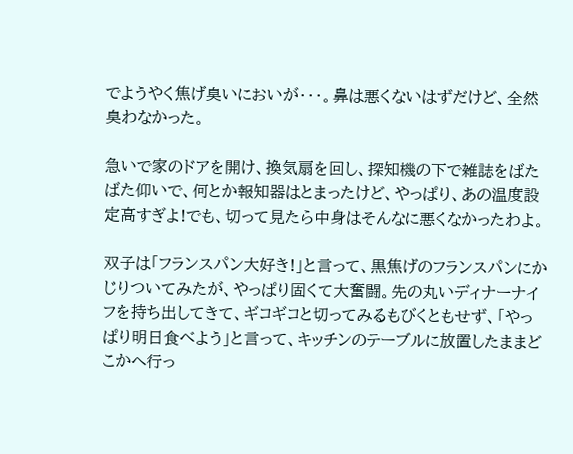でようやく焦げ臭いにおいが・・・。鼻は悪くないはずだけど、全然臭わなかった。

急いで家のドアを開け、換気扇を回し、探知機の下で雑誌をばたばた仰いで、何とか報知器はとまったけど、やっぱり、あの温度設定高すぎよ!でも、切って見たら中身はそんなに悪くなかったわよ。

双子は「フランスパン大好き!」と言って、黒焦げのフランスパンにかじりついてみたが、やっぱり固くて大奮闘。先の丸いディナーナイフを持ち出してきて、ギコギコと切ってみるもびくともせず、「やっぱり明日食べよう」と言って、キッチンのテーブルに放置したままどこかへ行っ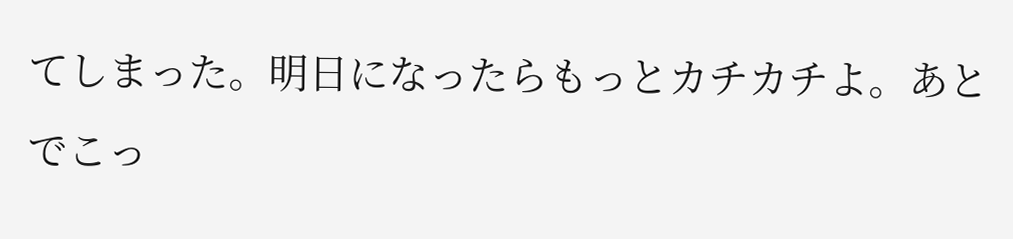てしまった。明日になったらもっとカチカチよ。あとでこっ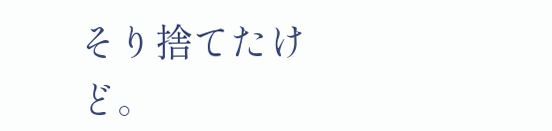そり捨てたけど。